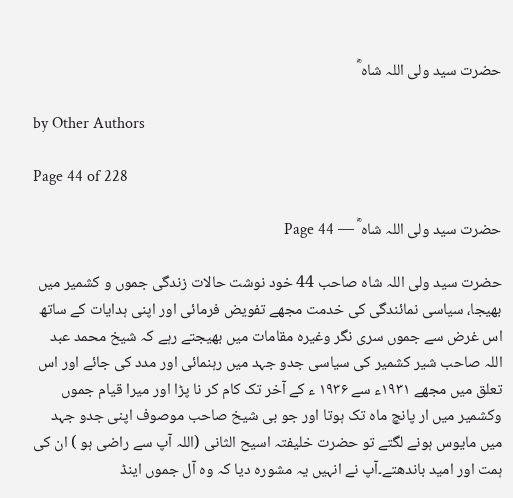حضرت سید ولی اللہ شاہ ؓ

by Other Authors

Page 44 of 228

حضرت سید ولی اللہ شاہ ؓ — Page 44

حضرت سید ولی اللہ شاہ صاحب 44 خود نوشت حالات زندگی جموں و کشمیر میں بھیجا، سیاسی نمائندگی کی خدمت مجھے تفویض فرمائی اور اپنی ہدایات کے ساتھ اس غرض سے جموں سری نگر وغیرہ مقامات میں بھیجتے رہے کہ شیخ محمد عبد اللہ صاحب شیر کشمیر کی سیاسی جدو جہد میں رہنمائی اور مدد کی جائے اور اس تعلق میں مجھے ۱۹۳۱ء سے ۱۹۳۶ ء کے آخر تک کام کر نا پڑا اور میرا قیام جموں وکشمیر میں ار پانچ ماہ تک ہوتا اور جو بی شیخ صاحب موصوف اپنی جدو جہد میں مایوس ہونے لگتے تو حضرت خلیفتہ اسیح الثانی (اللہ آپ سے راضی ہو ) ان کی ہمت اور امید باندھتے۔آپ نے انہیں یہ مشورہ دیا کہ وہ آل جموں اینڈ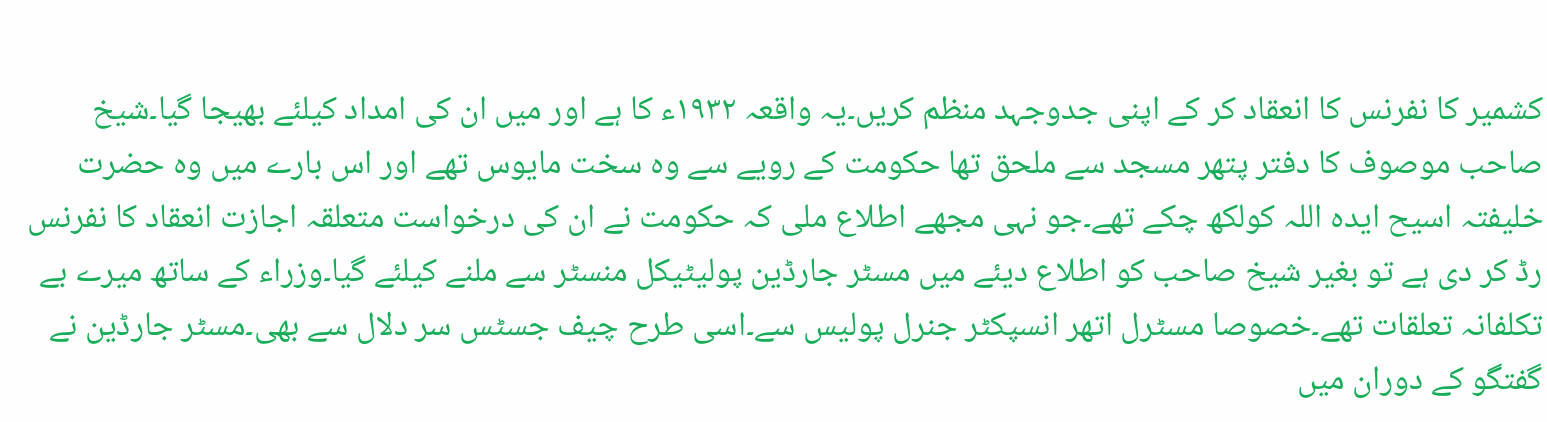کشمیر کا نفرنس کا انعقاد کر کے اپنی جدوجہد منظم کریں۔یہ واقعہ ۱۹۳۲ء کا ہے اور میں ان کی امداد کیلئے بھیجا گیا۔شیخ صاحب موصوف کا دفتر پتھر مسجد سے ملحق تھا حکومت کے رویے سے وہ سخت مایوس تھے اور اس بارے میں وہ حضرت خلیفتہ اسیح ایدہ اللہ کولکھ چکے تھے۔جو نہی مجھے اطلاع ملی کہ حکومت نے ان کی درخواست متعلقہ اجازت انعقاد کا نفرنس رڈ کر دی ہے تو بغیر شیخ صاحب کو اطلاع دیئے میں مسٹر جارڈین پولیٹیکل منسٹر سے ملنے کیلئے گیا۔وزراء کے ساتھ میرے بے تکلفانہ تعلقات تھے۔خصوصا مسٹرل اتھر انسپکٹر جنرل پولیس سے۔اسی طرح چیف جسٹس سر دلال سے بھی۔مسٹر جارڈین نے گفتگو کے دوران میں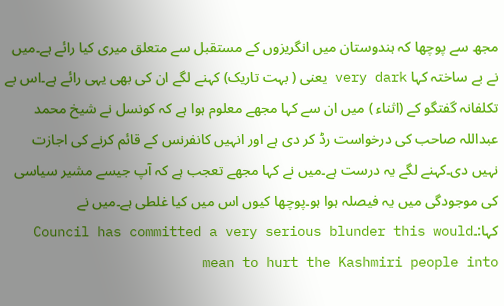مجھ سے پوچھا کہ ہندوستان میں انگریزوں کے مستقبل سے متعلق میری کیا رائے ہے۔میں نے بے ساختہ کہا very dark یعنی ( بہت تاریک) کہنے لگے ان کی بھی یہی رائے ہے۔اس بے تکلفانہ گفتگو کے (اثناء ) میں ان سے کہا مجھے معلوم ہوا ہے کہ کونسل نے شیخ محمد عبداللہ صاحب کی درخواست رڈ کر دی ہے اور انہیں کانفرنس کے قائم کرنے کی اجازت نہیں دی۔کہنے لگے یہ درست ہے۔میں نے کہا مجھے تعجب ہے کہ آپ جیسے مشیر سیاسی کی موجودگی میں یہ فیصلہ ہوا ہو۔پوچھا کیوں اس میں کیا غلطی ہے۔میں نے کہا:۔Council has committed a very serious blunder this would mean to hurt the Kashmiri people into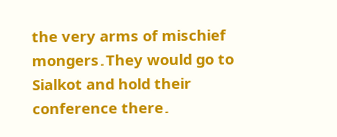the very arms of mischief mongers۔They would go to Sialkot and hold their conference there۔